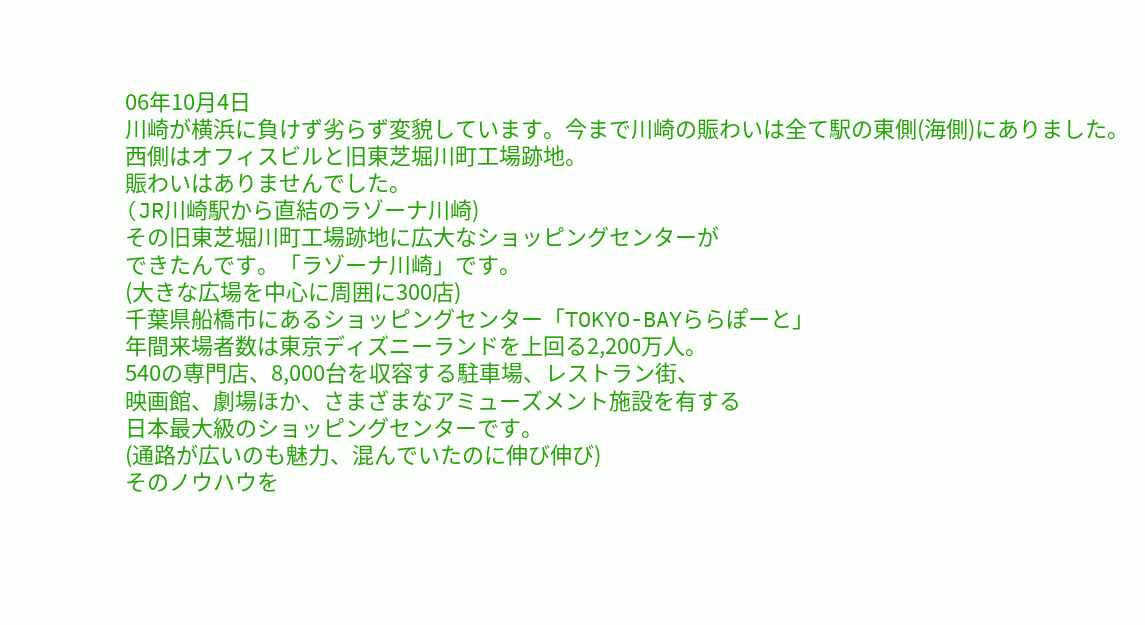06年10月4日
川崎が横浜に負けず劣らず変貌しています。今まで川崎の賑わいは全て駅の東側(海側)にありました。
西側はオフィスビルと旧東芝堀川町工場跡地。
賑わいはありませんでした。
(JR川崎駅から直結のラゾーナ川崎)
その旧東芝堀川町工場跡地に広大なショッピングセンターが
できたんです。「ラゾーナ川崎」です。
(大きな広場を中心に周囲に300店)
千葉県船橋市にあるショッピングセンター「TOKYO-BAYららぽーと」
年間来場者数は東京ディズニーランドを上回る2,200万人。
540の専門店、8,000台を収容する駐車場、レストラン街、
映画館、劇場ほか、さまざまなアミューズメント施設を有する
日本最大級のショッピングセンターです。
(通路が広いのも魅力、混んでいたのに伸び伸び)
そのノウハウを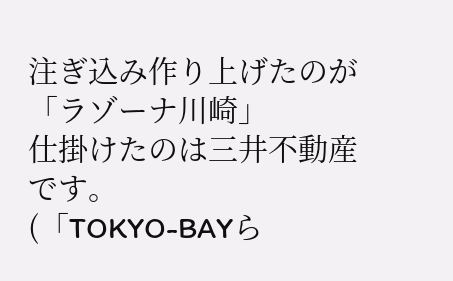注ぎ込み作り上げたのが「ラゾーナ川崎」
仕掛けたのは三井不動産です。
(「TOKYO-BAYら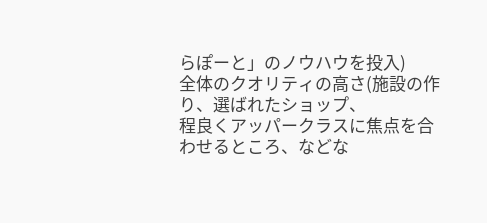らぽーと」のノウハウを投入)
全体のクオリティの高さ(施設の作り、選ばれたショップ、
程良くアッパークラスに焦点を合わせるところ、などな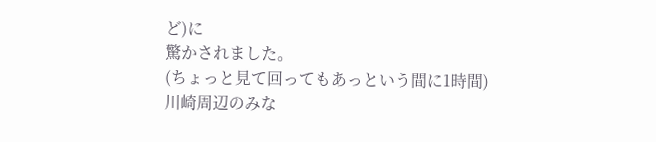ど)に
驚かされました。
(ちょっと見て回ってもあっという間に1時間)
川崎周辺のみな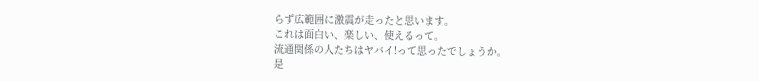らず広範囲に激震が走ったと思います。
これは面白い、楽しい、使えるって。
流通関係の人たちはヤバイ!って思ったでしょうか。
是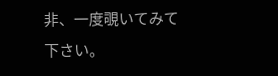非、一度覗いてみて下さい。